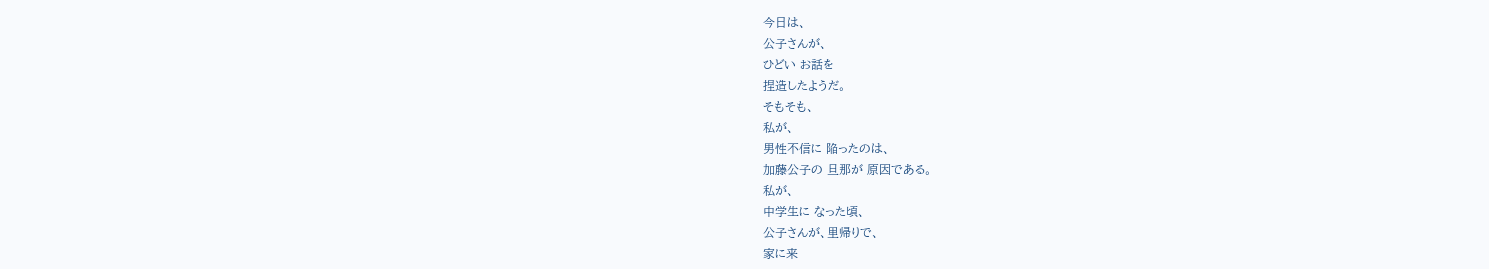今日は、
公子さんが、
ひどい お話を
捏造したようだ。
そもそも、
私が、
男性不信に 陥ったのは、
加藤公子の 旦那が 原因である。
私が、
中学生に なった頃、
公子さんが、里帰りで、
家に来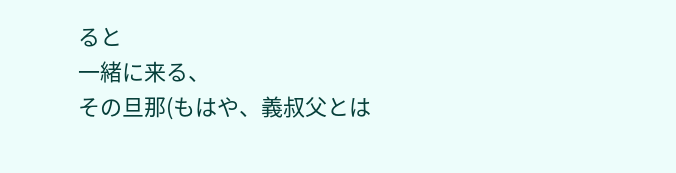ると
一緒に来る、
その旦那(もはや、義叔父とは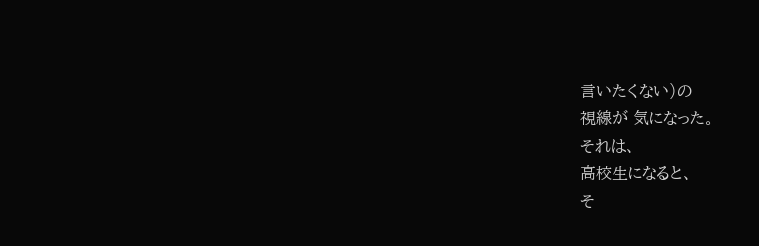言いたくない)の
視線が 気になった。
それは、
高校生になると、
そ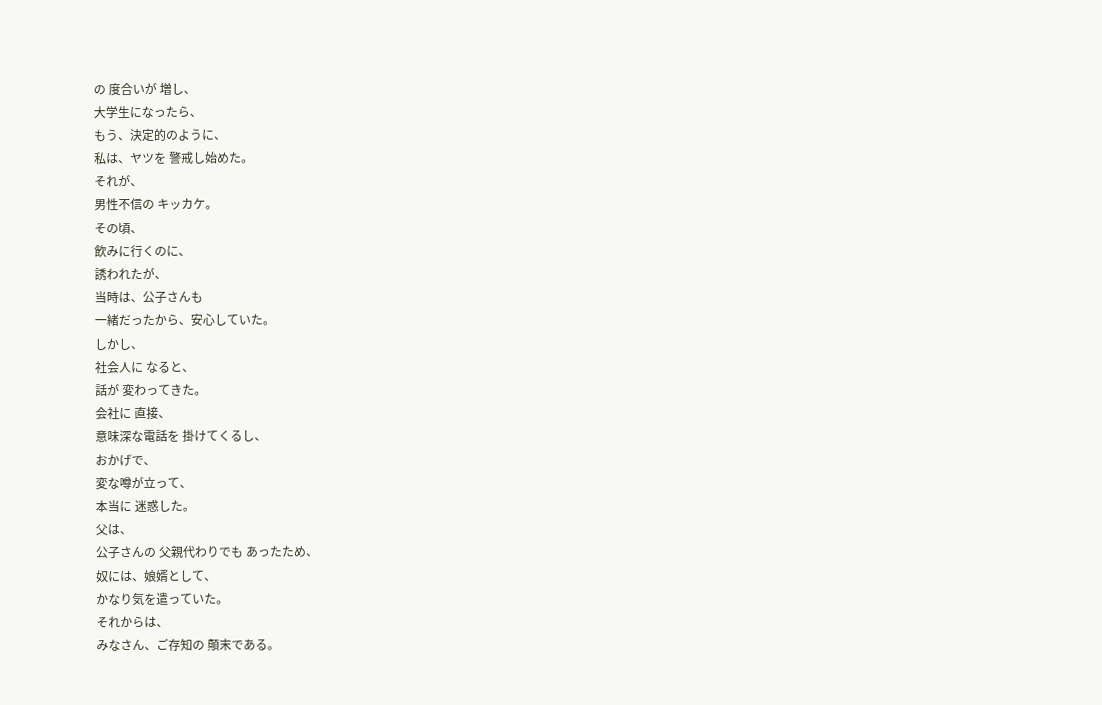の 度合いが 増し、
大学生になったら、
もう、決定的のように、
私は、ヤツを 警戒し始めた。
それが、
男性不信の キッカケ。
その頃、
飲みに行くのに、
誘われたが、
当時は、公子さんも
一緒だったから、安心していた。
しかし、
社会人に なると、
話が 変わってきた。
会社に 直接、
意味深な電話を 掛けてくるし、
おかげで、
変な噂が立って、
本当に 迷惑した。
父は、
公子さんの 父親代わりでも あったため、
奴には、娘婿として、
かなり気を遣っていた。
それからは、
みなさん、ご存知の 顛末である。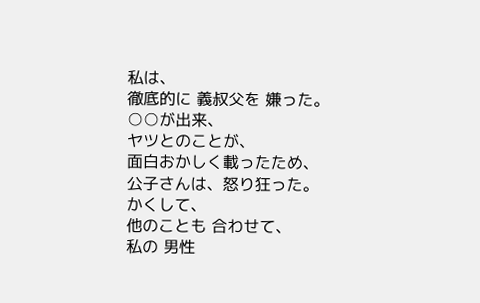私は、
徹底的に 義叔父を 嫌った。
○○が出来、
ヤツとのことが、
面白おかしく載ったため、
公子さんは、怒り狂った。
かくして、
他のことも 合わせて、
私の 男性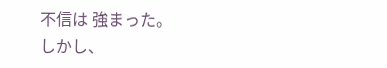不信は 強まった。
しかし、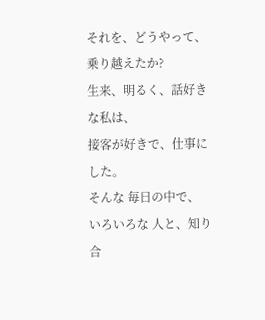それを、どうやって、
乗り越えたか?
生来、明るく、話好きな私は、
接客が好きで、仕事にした。
そんな 毎日の中で、
いろいろな 人と、知り合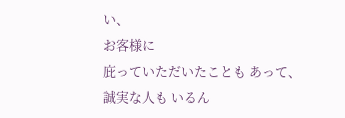い、
お客様に
庇っていただいたことも あって、
誠実な人も いるん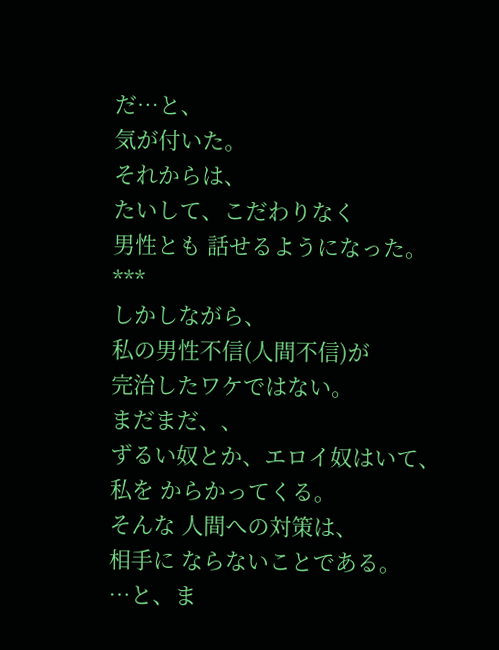だ…と、
気が付いた。
それからは、
たいして、こだわりなく
男性とも 話せるようになった。
***
しかしながら、
私の男性不信(人間不信)が
完治したワケではない。
まだまだ、、
ずるい奴とか、エロイ奴はいて、
私を からかってくる。
そんな 人間への対策は、
相手に ならないことである。
…と、ま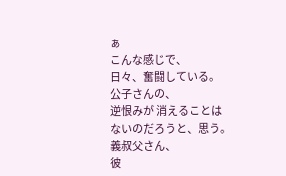ぁ
こんな感じで、
日々、奮闘している。
公子さんの、
逆恨みが 消えることは
ないのだろうと、思う。
義叔父さん、
彼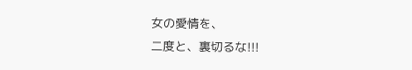女の愛情を、
二度と、裏切るな!!!